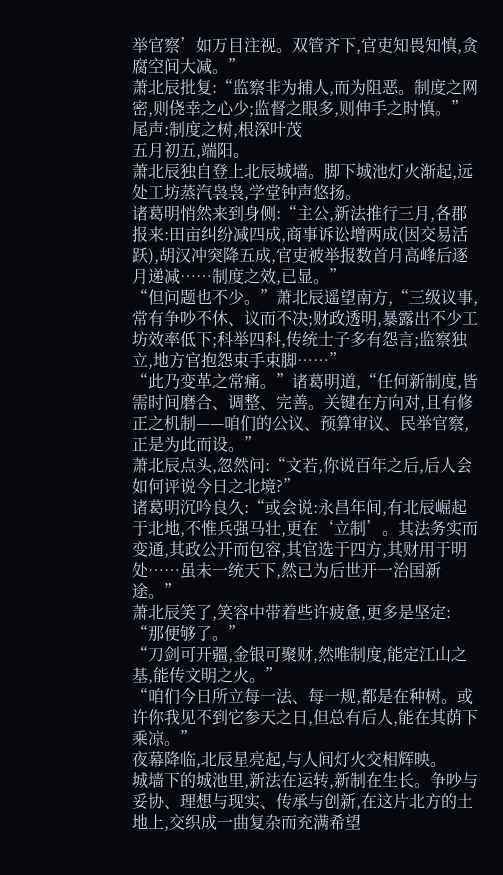举官察’如万目注视。双管齐下,官吏知畏知慎,贪腐空间大减。”
萧北辰批复:“监察非为捕人,而为阻恶。制度之网密,则侥幸之心少;监督之眼多,则伸手之时慎。”
尾声:制度之树,根深叶茂
五月初五,端阳。
萧北辰独自登上北辰城墙。脚下城池灯火渐起,远处工坊蒸汽袅袅,学堂钟声悠扬。
诸葛明悄然来到身侧:“主公,新法推行三月,各郡报来:田亩纠纷减四成,商事诉讼增两成(因交易活跃),胡汉冲突降五成,官吏被举报数首月高峰后逐月递减……制度之效,已显。”
“但问题也不少。”萧北辰遥望南方,“三级议事,常有争吵不休、议而不决;财政透明,暴露出不少工坊效率低下;科举四科,传统士子多有怨言;监察独立,地方官抱怨束手束脚……”
“此乃变革之常痛。”诸葛明道,“任何新制度,皆需时间磨合、调整、完善。关键在方向对,且有修正之机制——咱们的公议、预算审议、民举官察,正是为此而设。”
萧北辰点头,忽然问:“文若,你说百年之后,后人会如何评说今日之北境?”
诸葛明沉吟良久:“或会说:永昌年间,有北辰崛起于北地,不惟兵强马壮,更在‘立制’。其法务实而变通,其政公开而包容,其官选于四方,其财用于明处……虽未一统天下,然已为后世开一治国新途。”
萧北辰笑了,笑容中带着些许疲惫,更多是坚定:
“那便够了。”
“刀剑可开疆,金银可聚财,然唯制度,能定江山之基,能传文明之火。”
“咱们今日所立每一法、每一规,都是在种树。或许你我见不到它参天之日,但总有后人,能在其荫下乘凉。”
夜幕降临,北辰星亮起,与人间灯火交相辉映。
城墙下的城池里,新法在运转,新制在生长。争吵与妥协、理想与现实、传承与创新,在这片北方的土地上,交织成一曲复杂而充满希望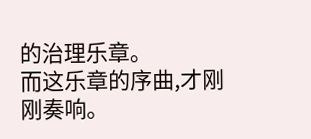的治理乐章。
而这乐章的序曲,才刚刚奏响。